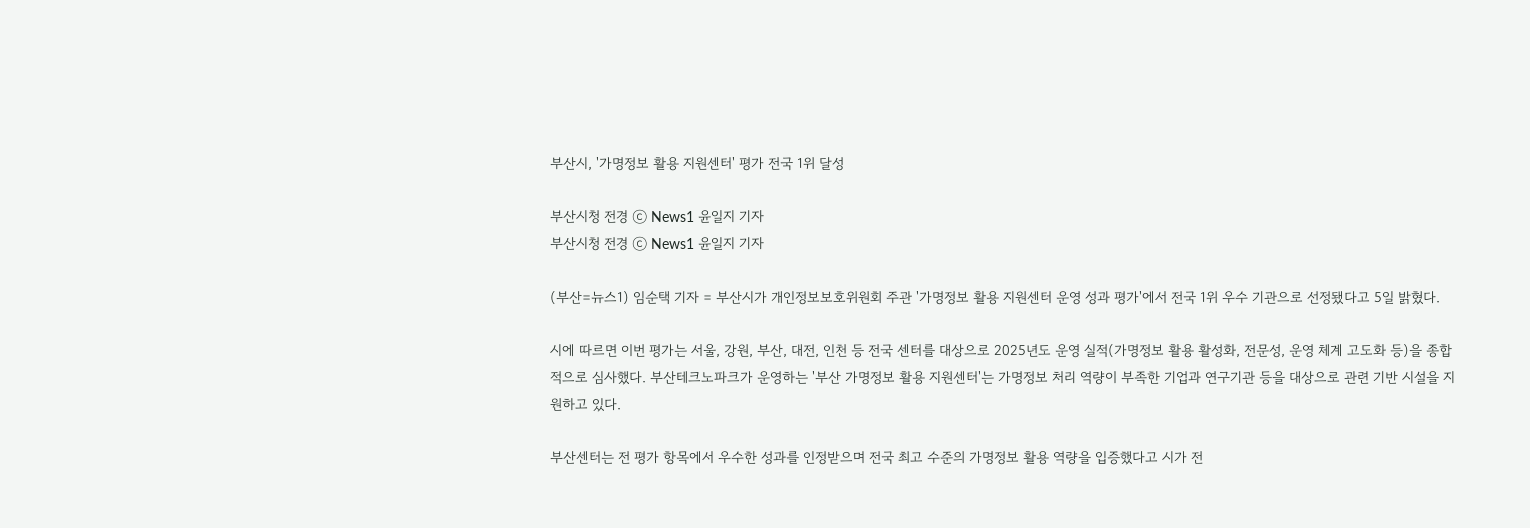부산시, '가명정보 활용 지원센터' 평가 전국 1위 달성

부산시청 전경 ⓒ News1 윤일지 기자
부산시청 전경 ⓒ News1 윤일지 기자

(부산=뉴스1) 임순택 기자 = 부산시가 개인정보보호위원회 주관 '가명정보 활용 지원센터 운영 성과 평가'에서 전국 1위 우수 기관으로 선정됐다고 5일 밝혔다.

시에 따르면 이번 평가는 서울, 강원, 부산, 대전, 인천 등 전국 센터를 대상으로 2025년도 운영 실적(가명정보 활용 활성화, 전문성, 운영 체계 고도화 등)을 종합적으로 심사했다. 부산테크노파크가 운영하는 '부산 가명정보 활용 지원센터'는 가명정보 처리 역량이 부족한 기업과 연구기관 등을 대상으로 관련 기반 시설을 지원하고 있다.

부산센터는 전 평가 항목에서 우수한 성과를 인정받으며 전국 최고 수준의 가명정보 활용 역량을 입증했다고 시가 전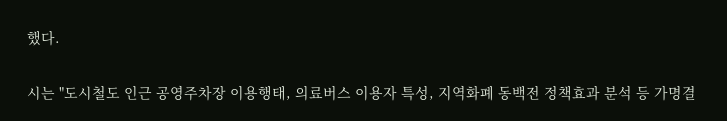했다.

시는 "도시철도 인근 공영주차장 이용행태, 의료버스 이용자 특성, 지역화폐 동백전 정책효과 분석 등 가명결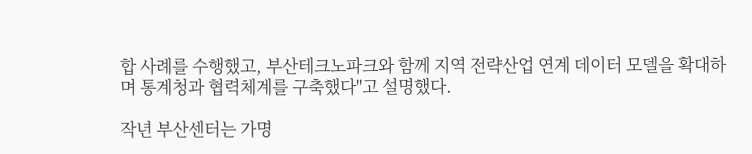합 사례를 수행했고, 부산테크노파크와 함께 지역 전략산업 연계 데이터 모델을 확대하며 통계청과 협력체계를 구축했다"고 설명했다.

작년 부산센터는 가명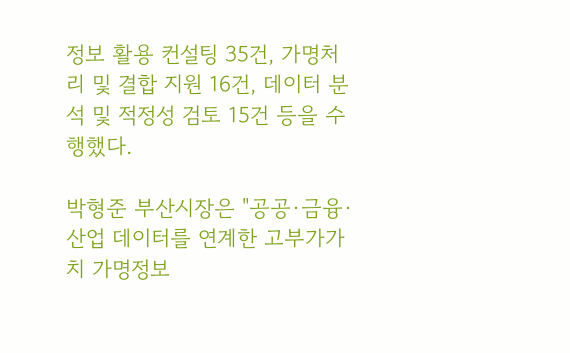정보 활용 컨설팅 35건, 가명처리 및 결합 지원 16건, 데이터 분석 및 적정성 검토 15건 등을 수행했다.

박형준 부산시장은 "공공·금융·산업 데이터를 연계한 고부가가치 가명정보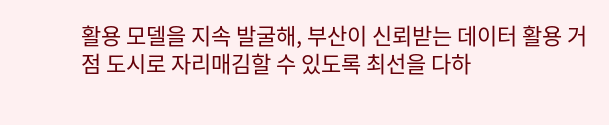활용 모델을 지속 발굴해, 부산이 신뢰받는 데이터 활용 거점 도시로 자리매김할 수 있도록 최선을 다하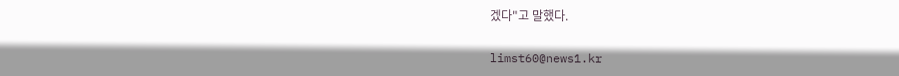겠다"고 말했다.

limst60@news1.kr